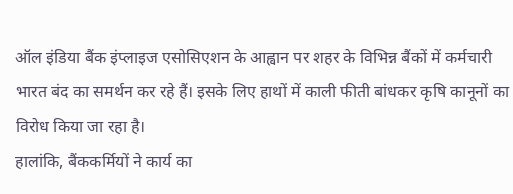ऑल इंडिया बैंक इंप्लाइज एसोसिएशन के आह्वान पर शहर के विभिन्न बैंकों में कर्मचारी भारत बंद का समर्थन कर रहे हैं। इसके लिए हाथों में काली फीती बांधकर कृषि कानूनों का विरोध किया जा रहा है।
हालांकि, बैंककर्मियों ने कार्य का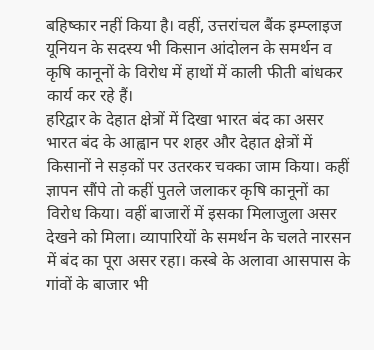बहिष्कार नहीं किया है। वहीं, उत्तरांचल बैंक इम्प्लाइज यूनियन के सदस्य भी किसान आंदोलन के समर्थन व कृषि कानूनों के विरोध में हाथों में काली फीती बांधकर कार्य कर रहे हैं।
हरिद्वार के देहात क्षेत्रों में दिखा भारत बंद का असर
भारत बंद के आह्वान पर शहर और देहात क्षेत्रों में किसानों ने सड़कों पर उतरकर चक्का जाम किया। कहीं ज्ञापन सौंपे तो कहीं पुतले जलाकर कृषि कानूनों का विरोध किया। वहीं बाजारों में इसका मिलाजुला असर देखने को मिला। व्यापारियों के समर्थन के चलते नारसन में बंद का पूरा असर रहा। कस्बे के अलावा आसपास के गांवों के बाजार भी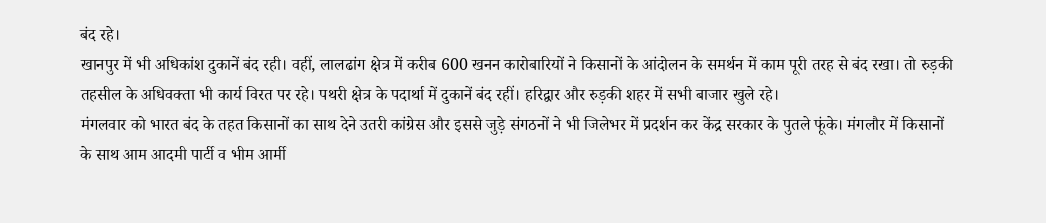बंद रहे।
खानपुर में भी अधिकांश दुकानें बंद रही। वहीं, लालढांग क्षेत्र में करीब 600 खनन कारोबारियों ने किसानों के आंदोलन के समर्थन में काम पूरी तरह से बंद रखा। तो रुड़की तहसील के अधिवक्ता भी कार्य विरत पर रहे। पथरी क्षेत्र के पदार्था में दुकानें बंद रहीं। हरिद्वार और रुड़की शहर में सभी बाजार खुले रहे।
मंगलवार को भारत बंद के तहत किसानों का साथ देने उतरी कांग्रेस और इससे जुड़े संगठनों ने भी जिलेभर में प्रदर्शन कर केंद्र सरकार के पुतले फूंके। मंगलौर में किसानों के साथ आम आदमी पार्टी व भीम आर्मी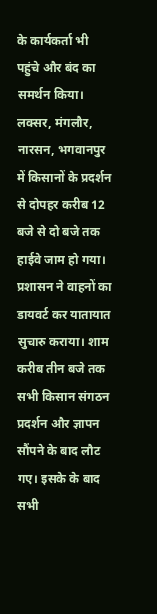के कार्यकर्ता भी पहुंचे और बंद का समर्थन किया। लक्सर, मंगलौर, नारसन, भगवानपुर में किसानों के प्रदर्शन से दोपहर करीब 12 बजे से दो बजे तक हाईवे जाम हो गया।
प्रशासन ने वाहनों का डायवर्ट कर यातायात सुचारु कराया। शाम करीब तीन बजे तक सभी किसान संगठन प्रदर्शन और ज्ञापन सौंपने के बाद लौट गए। इसके के बाद सभी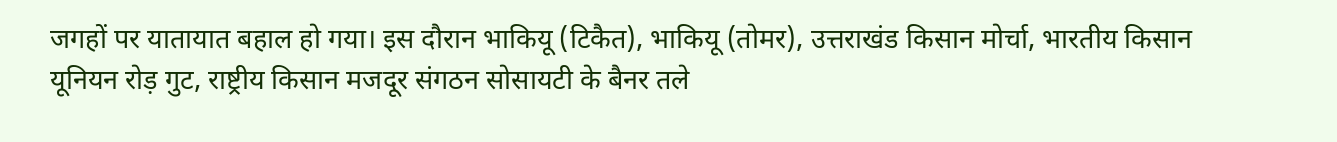जगहों पर यातायात बहाल हो गया। इस दौरान भाकियू (टिकैत), भाकियू (तोमर), उत्तराखंड किसान मोर्चा, भारतीय किसान यूनियन रोड़ गुट, राष्ट्रीय किसान मजदूर संगठन सोसायटी के बैनर तले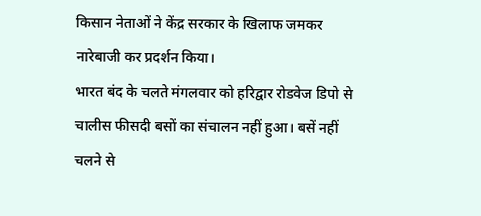किसान नेताओं ने केंद्र सरकार के खिलाफ जमकर नारेबाजी कर प्रदर्शन किया।
भारत बंद के चलते मंगलवार को हरिद्वार रोडवेज डिपो से चालीस फीसदी बसों का संचालन नहीं हुआ। बसें नहीं चलने से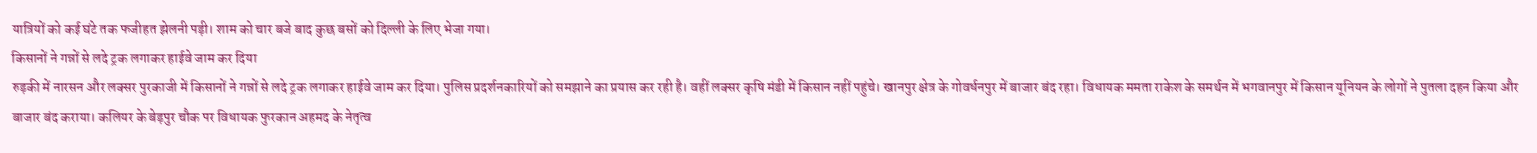यात्रियों को कई घंटे तक फजीहत झेलनी पड़ी। शाम को चार बजे बाद कुछ बसों को दिल्ली के लिए भेजा गया।
किसानों ने गन्नों से लदे ट्रक लगाकर हाईवे जाम कर दिया
रुड़की में नारसन और लक्सर पुरकाजी में किसानों ने गन्नों से लदे ट्रक लगाकर हाईवे जाम कर दिया। पुलिस प्रदर्शनकारियों को समझाने का प्रयास कर रही है। वहीं लक्सर कृषि मंडी में किसान नहीं पहुंचे। खानपुर क्षेत्र के गोवर्धनपुर में बाजार बंद रहा। विधायक ममता राकेश के समर्थन में भगवानपुर में किसान यूनियन के लोगों ने पुतला दहन किया और बाजार बंद कराया। कलियर के बेड़पुर चौक पर विधायक फुरकान अहमद के नेतृत्व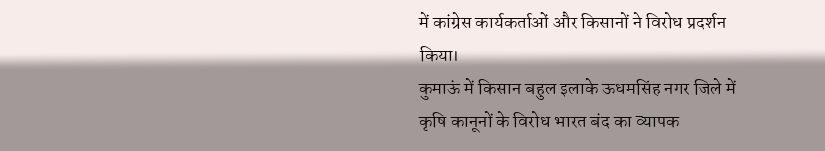में कांग्रेस कार्यकर्ताओं और किसानों ने विरोध प्रदर्शन किया।
कुमाऊं में किसान बहुल इलाके ऊधमसिंह नगर जिले में कृषि कानूनों के विरोध भारत बंद का व्यापक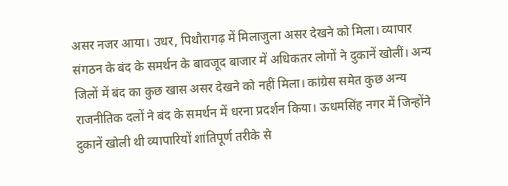असर नजर आया। उधर, पिथौरागढ़ में मिलाजुला असर देखने को मिला। व्यापार संगठन के बंद के समर्थन के बावजूद बाजार में अधिकतर लोगों ने दुकानें खोलीं। अन्य जिलों में बंद का कुछ खास असर देखने को नहीं मिला। कांग्रेस समेत कुछ अन्य राजनीतिक दलों ने बंद के समर्थन में धरना प्रदर्शन किया। ऊधमसिंह नगर में जिन्होंने दुकानें खोली थी व्यापारियों शांतिपूर्ण तरीके से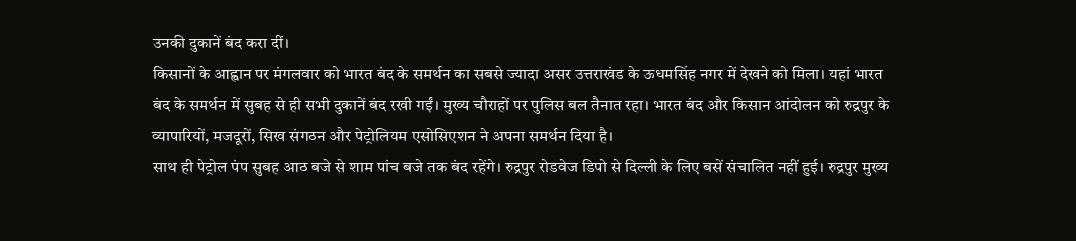उनकी दुकानें बंद करा दीं।
किसानों के आह्वान पर मंगलवार को भारत बंद के समर्थन का सबसे ज्यादा असर उत्तराखंड के ऊधमसिंह नगर में देखने को मिला। यहां भारत बंद के समर्थन में सुबह से ही सभी दुकानें बंद रखी गईं। मुख्य चौराहों पर पुलिस बल तैनात रहा। भारत बंद और किसान आंदोलन को रुद्रपुर के व्यापारियों, मजदूरों, सिख संगठन और पेट्रोलियम एसोसिएशन ने अपना समर्थन दिया है।
साथ ही पेट्रोल पंप सुबह आठ बजे से शाम पांच बजे तक बंद रहेंगे। रुद्रपुर रोडवेज डिपो से दिल्ली के लिए बसें संचालित नहीं हुई। रुद्रपुर मुख्य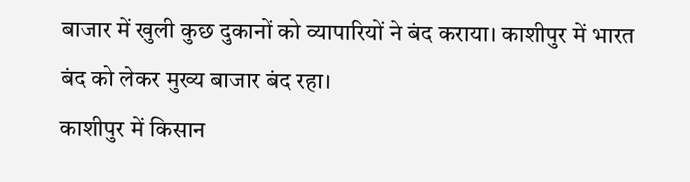बाजार में खुली कुछ दुकानों को व्यापारियों ने बंद कराया। काशीपुर में भारत बंद को लेकर मुख्य बाजार बंद रहा।
काशीपुर में किसान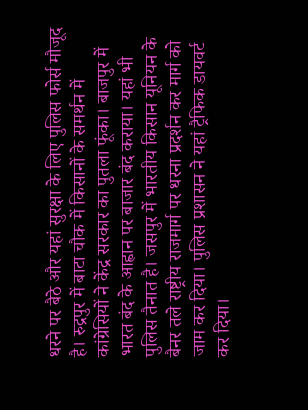धरने पर बैठे और यहां सुरक्षा के लिए पुलिस फोर्स मौजूद है। रुद्रपुर में बाटा चौक में किसानों के समर्थन में कांग्रेसियों ने केंद्र सरकार का पुतला फूंका। बाजपुर में भारत बंद के आह्वान पर बाजार बंद कराया। यहां भी पुलिस तैनात है। जसपुर में भारतीय किसान यूनियन के बैनर तले राष्ट्रीय राजमार्ग पर धरना प्रदर्शन कर मार्ग को जाम कर दिया। पुलिस प्रशासन ने यहां ट्रैफिक डायवर्ट कर दिया।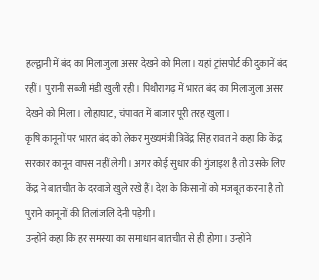हल्द्वानी में बंद का मिलाजुला असर देखने को मिला। यहां ट्रांसपोर्ट की दुकानें बंद रहीं। पुरानी सब्जी मंडी खुली रही। पिथौरागढ़ में भारत बंद का मिलाजुला असर देखने को मिला। लोहाघाट, चंपावत में बाजार पूरी तरह खुला।
कृषि कानूनों पर भारत बंद को लेकर मुख्यमंत्री त्रिवेंद्र सिंह रावत ने कहा कि केंद्र सरकार कानून वापस नहीं लेगी। अगर कोई सुधार की गुंजाइश है तो उसके लिए केंद्र ने बातचीत के दरवाजे खुले रखे हैं। देश के किसानों को मजबूत करना है तो पुराने कानूनों की तिलांजलि देनी पड़ेगी।
उन्होंने कहा कि हर समस्या का समाधान बातचीत से ही होगा। उन्होंने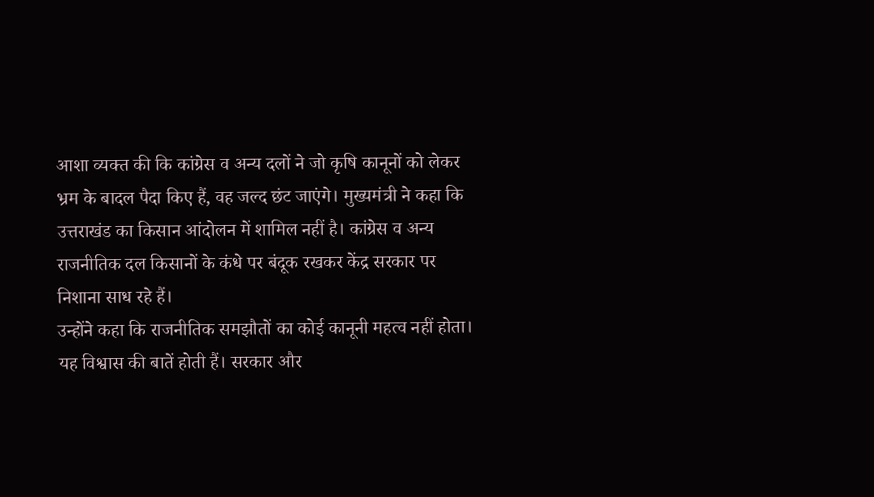आशा व्यक्त की कि कांग्रेस व अन्य दलों ने जो कृषि कानूनों को लेकर भ्रम के बादल पैदा किए हैं, वह जल्द छंट जाएंगे। मुख्यमंत्री ने कहा कि उत्तराखंड का किसान आंदोलन में शामिल नहीं है। कांग्रेस व अन्य राजनीतिक दल किसानों के कंधे पर बंदूक रखकर केंद्र सरकार पर निशाना साध रहे हैं।
उन्होंने कहा कि राजनीतिक समझौतों का कोई कानूनी महत्व नहीं होता। यह विश्वास की बातें होती हैं। सरकार और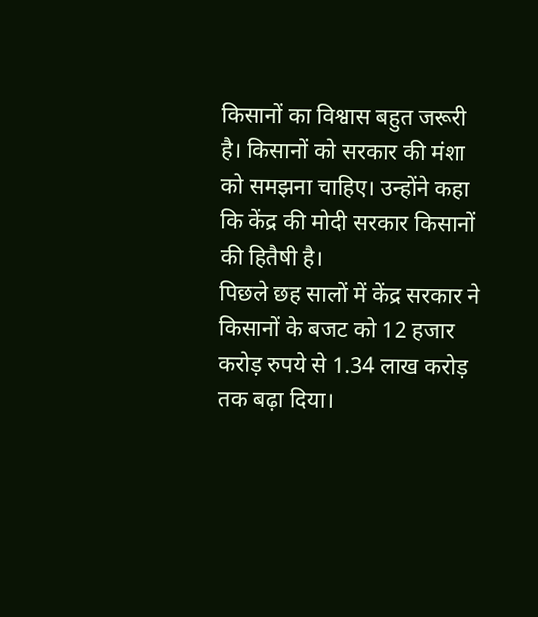किसानों का विश्वास बहुत जरूरी है। किसानों को सरकार की मंशा को समझना चाहिए। उन्होंने कहा कि केंद्र की मोदी सरकार किसानों की हितैषी है।
पिछले छह सालों में केंद्र सरकार ने किसानों के बजट को 12 हजार करोड़ रुपये से 1.34 लाख करोड़ तक बढ़ा दिया।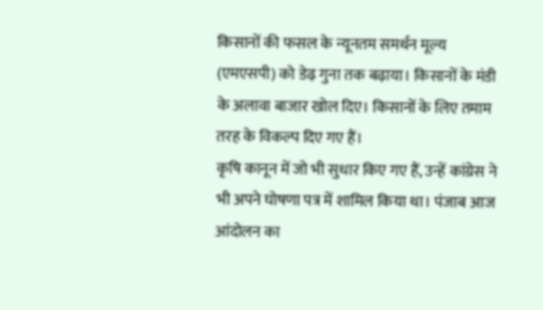किसानों की फसल के न्यूनतम समर्थन मूल्य (एमएसपी) को डेढ़ गुना तक बढ़ाया। किसानों के मंडी के अलावा बाजार खोल दिए। किसानों के लिए तमाम तरह के विकल्प दिए गए हैं।
कृषि कानून में जो भी सुधार किए गए हैं, उन्हें कांग्रेस ने भी अपने घोषणा पत्र में शामिल किया था। पंजाब आज आंदोलन का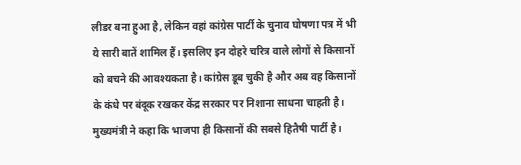लीडर बना हुआ है, लेकिन वहां कांग्रेस पार्टी के चुनाव घोषणा पत्र में भी ये सारी बातें शामिल हैं। इसलिए इन दोहरे चरित्र वाले लोगों से किसानों को बचने की आवश्यकता है। कांग्रेस डूब चुकी है और अब वह किसानों के कंधे पर बंदूक रखकर केंद्र सरकार पर निशाना साधना चाहती है। मुख्यमंत्री ने कहा कि भाजपा ही किसानों की सबसे हितैषी पार्टी है।